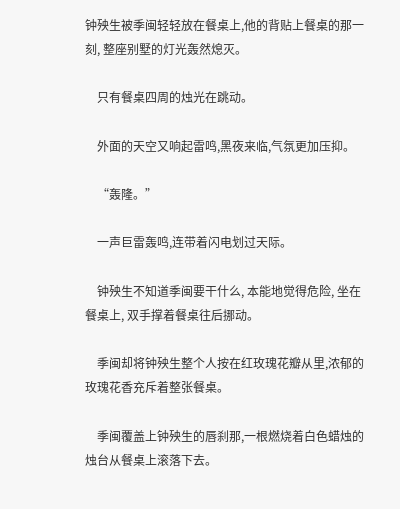钟殃生被季闽轻轻放在餐桌上,他的背贴上餐桌的那一刻, 整座别墅的灯光轰然熄灭。

    只有餐桌四周的烛光在跳动。

    外面的天空又响起雷鸣,黑夜来临,气氛更加压抑。

    “轰隆。”

    一声巨雷轰鸣,连带着闪电划过天际。

    钟殃生不知道季闽要干什么, 本能地觉得危险, 坐在餐桌上, 双手撑着餐桌往后挪动。

    季闽却将钟殃生整个人按在红玫瑰花瓣从里,浓郁的玫瑰花香充斥着整张餐桌。

    季闽覆盖上钟殃生的唇刹那,一根燃烧着白色蜡烛的烛台从餐桌上滚落下去。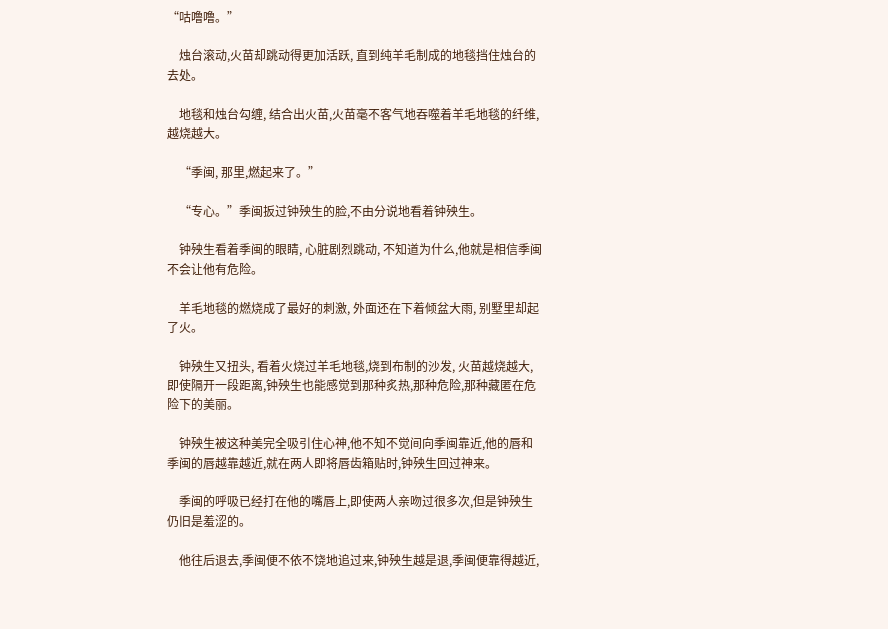“咕噜噜。”

    烛台滚动,火苗却跳动得更加活跃, 直到纯羊毛制成的地毯挡住烛台的去处。

    地毯和烛台勾缠, 结合出火苗,火苗毫不客气地吞噬着羊毛地毯的纤维,越烧越大。

    “季闽, 那里,燃起来了。”

    “专心。”季闽扳过钟殃生的脸,不由分说地看着钟殃生。

    钟殃生看着季闽的眼睛, 心脏剧烈跳动, 不知道为什么,他就是相信季闽不会让他有危险。

    羊毛地毯的燃烧成了最好的刺激, 外面还在下着倾盆大雨, 别墅里却起了火。

    钟殃生又扭头, 看着火烧过羊毛地毯,烧到布制的沙发, 火苗越烧越大,即使隔开一段距离,钟殃生也能感觉到那种炙热,那种危险,那种藏匿在危险下的美丽。

    钟殃生被这种美完全吸引住心神,他不知不觉间向季闽靠近,他的唇和季闽的唇越靠越近,就在两人即将唇齿箱贴时,钟殃生回过神来。

    季闽的呼吸已经打在他的嘴唇上,即使两人亲吻过很多次,但是钟殃生仍旧是羞涩的。

    他往后退去,季闽便不依不饶地追过来,钟殃生越是退,季闽便靠得越近,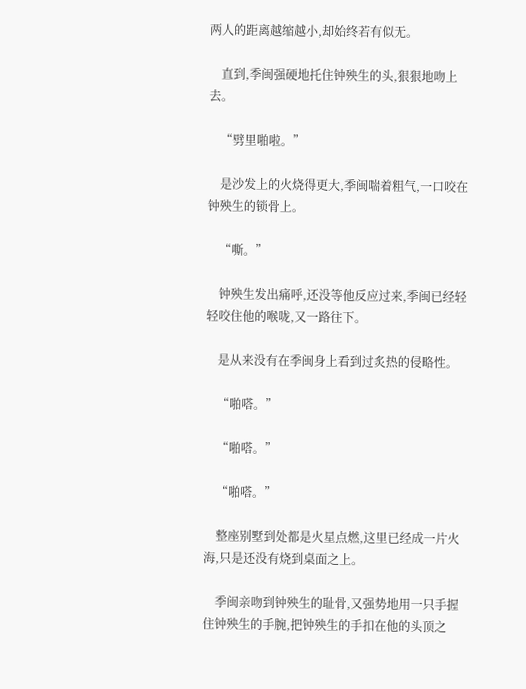两人的距离越缩越小,却始终若有似无。

    直到,季闽强硬地托住钟殃生的头,狠狠地吻上去。

    “劈里啪啦。”

    是沙发上的火烧得更大,季闽喘着粗气,一口咬在钟殃生的锁骨上。

    “嘶。”

    钟殃生发出痛呼,还没等他反应过来,季闽已经轻轻咬住他的喉咙,又一路往下。

    是从来没有在季闽身上看到过炙热的侵略性。

    “啪嗒。”

    “啪嗒。”

    “啪嗒。”

    整座别墅到处都是火星点燃,这里已经成一片火海,只是还没有烧到桌面之上。

    季闽亲吻到钟殃生的耻骨,又强势地用一只手握住钟殃生的手腕,把钟殃生的手扣在他的头顶之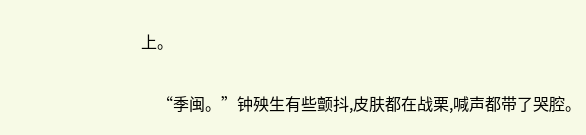上。

    “季闽。”钟殃生有些颤抖,皮肤都在战栗,喊声都带了哭腔。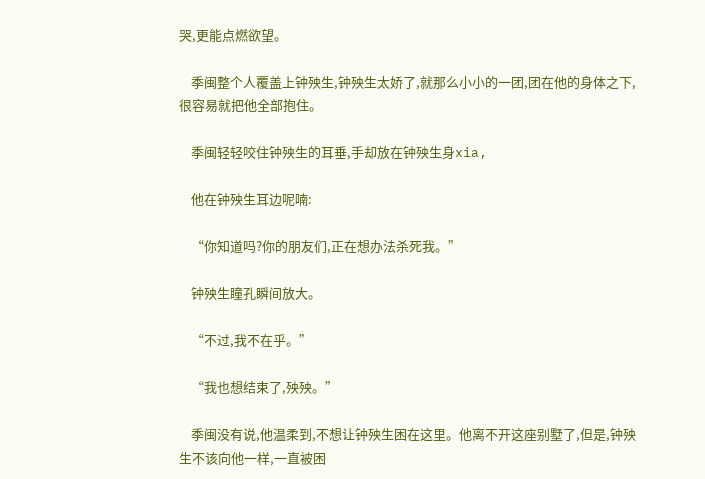哭,更能点燃欲望。

    季闽整个人覆盖上钟殃生,钟殃生太娇了,就那么小小的一团,团在他的身体之下,很容易就把他全部抱住。

    季闽轻轻咬住钟殃生的耳垂,手却放在钟殃生身xia,

    他在钟殃生耳边呢喃:

    “你知道吗?你的朋友们,正在想办法杀死我。”

    钟殃生瞳孔瞬间放大。

    “不过,我不在乎。”

    “我也想结束了,殃殃。”

    季闽没有说,他温柔到,不想让钟殃生困在这里。他离不开这座别墅了,但是,钟殃生不该向他一样,一直被困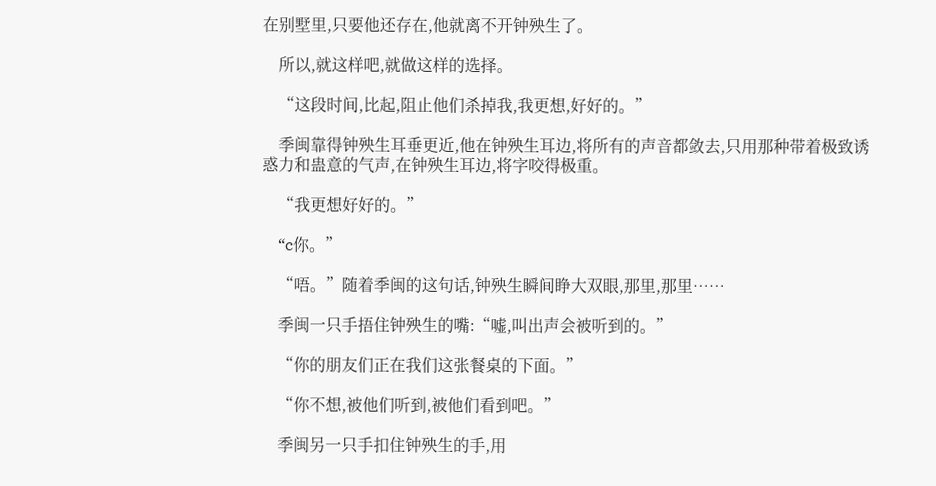在别墅里,只要他还存在,他就离不开钟殃生了。

    所以,就这样吧,就做这样的选择。

    “这段时间,比起,阻止他们杀掉我,我更想,好好的。”

    季闽靠得钟殃生耳垂更近,他在钟殃生耳边,将所有的声音都敛去,只用那种带着极致诱惑力和蛊意的气声,在钟殃生耳边,将字咬得极重。

    “我更想好好的。”

    “c你。”

    “唔。”随着季闽的这句话,钟殃生瞬间睁大双眼,那里,那里……

    季闽一只手捂住钟殃生的嘴:“嘘,叫出声会被听到的。”

    “你的朋友们正在我们这张餐桌的下面。”

    “你不想,被他们听到,被他们看到吧。”

    季闽另一只手扣住钟殃生的手,用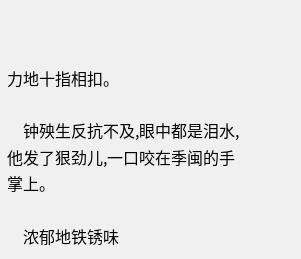力地十指相扣。

    钟殃生反抗不及,眼中都是泪水,他发了狠劲儿,一口咬在季闽的手掌上。

    浓郁地铁锈味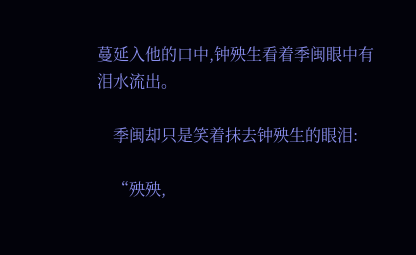蔓延入他的口中,钟殃生看着季闽眼中有泪水流出。

    季闽却只是笑着抹去钟殃生的眼泪:

    “殃殃,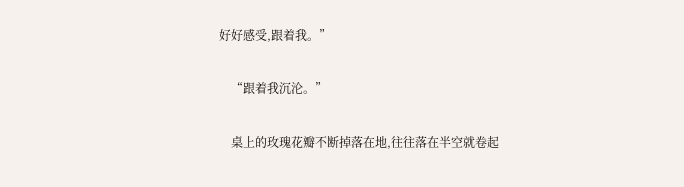好好感受,跟着我。”

    “跟着我沉沦。”

    桌上的玫瑰花瓣不断掉落在地,往往落在半空就卷起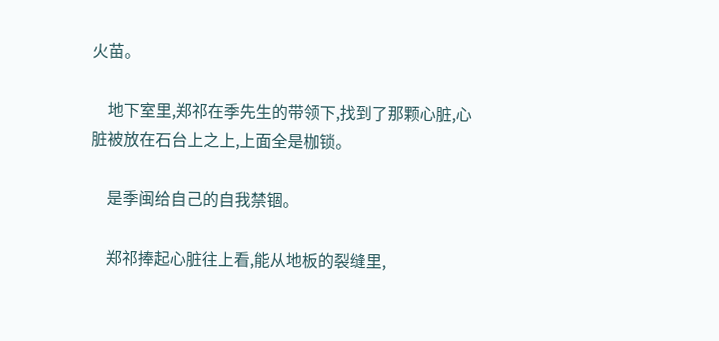火苗。

    地下室里,郑祁在季先生的带领下,找到了那颗心脏,心脏被放在石台上之上,上面全是枷锁。

    是季闽给自己的自我禁锢。

    郑祁捧起心脏往上看,能从地板的裂缝里,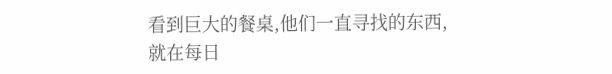看到巨大的餐桌,他们一直寻找的东西,就在每日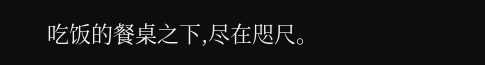吃饭的餐桌之下,尽在咫尺。